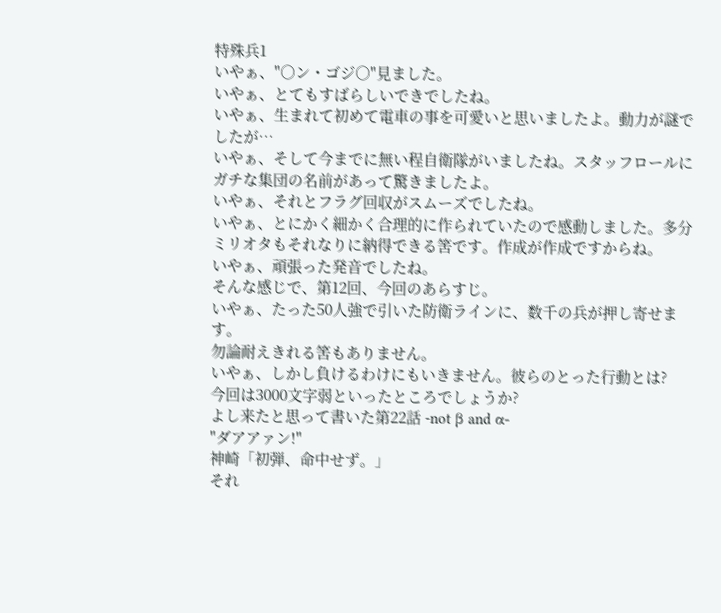特殊兵1
いやぁ、"○ン・ゴジ○"見ました。
いやぁ、とてもすばらしいできでしたね。
いやぁ、生まれて初めて電車の事を可愛いと思いましたよ。動力が謎でしたが…
いやぁ、そして今までに無い程自衛隊がいましたね。スタッフロールにガチな集団の名前があって驚きましたよ。
いやぁ、それとフラグ回収がスムーズでしたね。
いやぁ、とにかく細かく合理的に作られていたので感動しました。多分ミリオタもそれなりに納得できる筈です。作成が作成ですからね。
いやぁ、頑張った発音でしたね。
そんな感じで、第12回、今回のあらすじ。
いやぁ、たった50人強で引いた防衛ラインに、数千の兵が押し寄せます。
勿論耐えきれる筈もありません。
いやぁ、しかし負けるわけにもいきません。彼らのとった行動とは?
今回は3000文字弱といったところでしょうか?
よし来たと思って書いた第22話 -not β and α-
"ダアアァン!"
神崎「初弾、命中せず。」
それ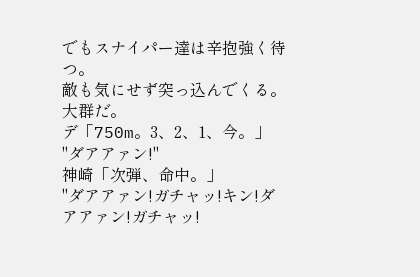でもスナイパー達は辛抱強く待つ。
敵も気にせず突っ込んでくる。大群だ。
デ「750m。3、2、1、今。」
"ダアアァン!"
神崎「次弾、命中。」
"ダアアァン!ガチャッ!キン!ダアアァン!ガチャッ!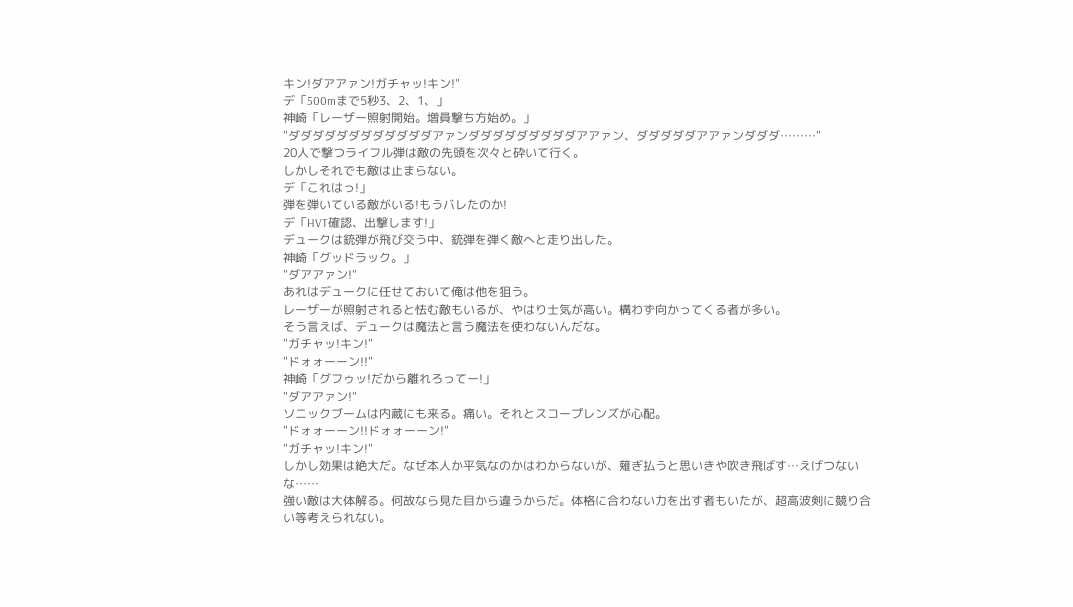キン!ダアアァン!ガチャッ!キン!"
デ「500mまで5秒3、2、1、」
神崎「レーザー照射開始。増員撃ち方始め。」
"ダダダダダダダダダダダダアァンダダダダダダダダダアアァン、ダダダダダアアァンダダダ………"
20人で撃つライフル弾は敵の先頭を次々と砕いて行く。
しかしそれでも敵は止まらない。
デ「これはっ!」
弾を弾いている敵がいる!もうバレたのか!
デ「HVT確認、出撃します!」
デュークは銃弾が飛び交う中、銃弾を弾く敵へと走り出した。
神崎「グッドラック。」
"ダアアァン!"
あれはデュークに任せておいて俺は他を狙う。
レーザーが照射されると怯む敵もいるが、やはり士気が高い。構わず向かってくる者が多い。
そう言えば、デュークは魔法と言う魔法を使わないんだな。
"ガチャッ!キン!"
"ドォォーーン!!"
神崎「グフゥッ!だから離れろってー!」
"ダアアァン!"
ソニックブームは内蔵にも来る。痛い。それとスコープレンズが心配。
"ドォォーーン!!ドォォーーン!"
"ガチャッ!キン!"
しかし効果は絶大だ。なぜ本人か平気なのかはわからないが、薙ぎ払うと思いきや吹き飛ばす…えげつないな……
強い敵は大体解る。何故なら見た目から違うからだ。体格に合わない力を出す者もいたが、超高波剣に競り合い等考えられない。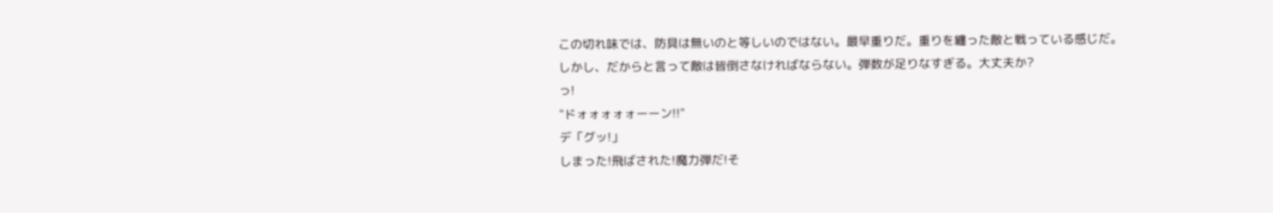この切れ味では、防具は無いのと等しいのではない。最早重りだ。重りを纏った敵と戦っている感じだ。
しかし、だからと言って敵は皆倒さなければならない。弾数が足りなすぎる。大丈夫か?
っ!
"ドォォォォォーーン!!"
デ「グッ!」
しまった!飛ばされた!魔力弾だ!そ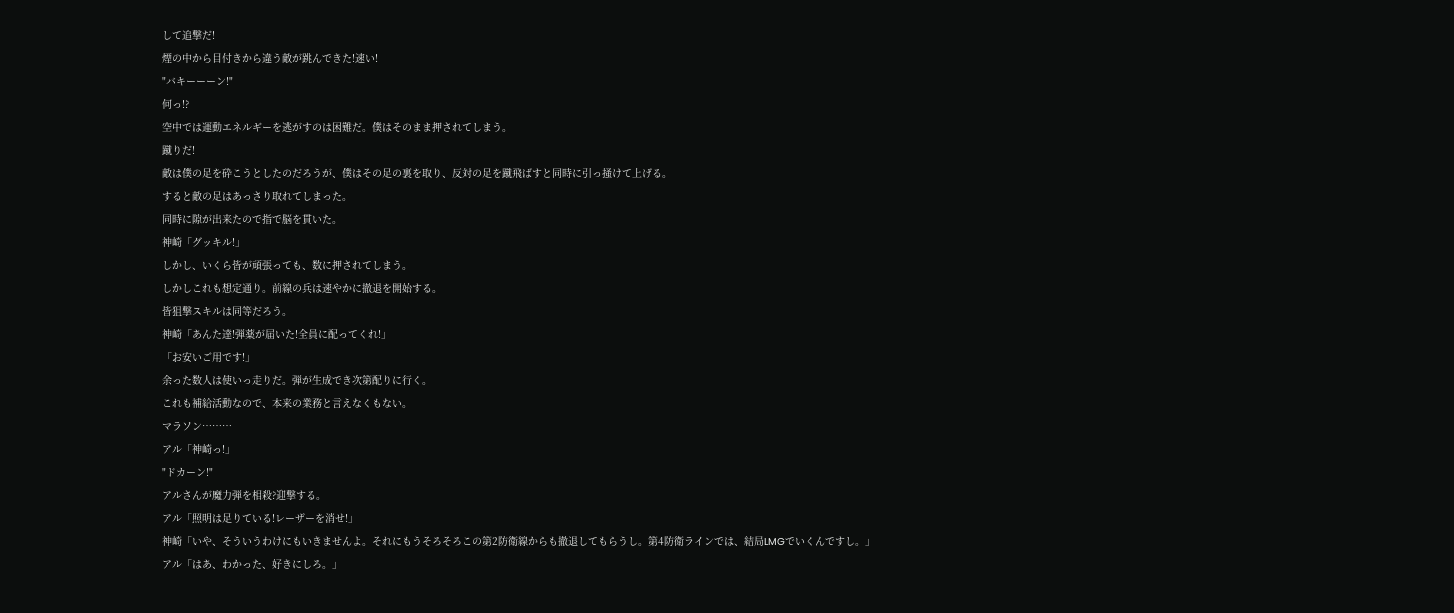して追撃だ!
煙の中から目付きから違う敵が跳んできた!速い!
"バキーーーン!"
何っ!?
空中では運動エネルギーを逃がすのは困難だ。僕はそのまま押されてしまう。
蹴りだ!
敵は僕の足を砕こうとしたのだろうが、僕はその足の裏を取り、反対の足を蹴飛ばすと同時に引っ掻けて上げる。
すると敵の足はあっさり取れてしまった。
同時に隙が出来たので指で脳を貫いた。
神崎「グッキル!」
しかし、いくら皆が頑張っても、数に押されてしまう。
しかしこれも想定通り。前線の兵は速やかに撤退を開始する。
皆狙撃スキルは同等だろう。
神崎「あんた達!弾薬が届いた!全員に配ってくれ!」
「お安いご用です!」
余った数人は使いっ走りだ。弾が生成でき次第配りに行く。
これも補給活動なので、本来の業務と言えなくもない。
マラソン………
アル「神崎っ!」
"ドカーン!"
アルさんが魔力弾を相殺?迎撃する。
アル「照明は足りている!レーザーを消せ!」
神崎「いや、そういうわけにもいきませんよ。それにもうそろそろこの第2防衛線からも撤退してもらうし。第4防衛ラインでは、結局LMGでいくんですし。」
アル「はあ、わかった、好きにしろ。」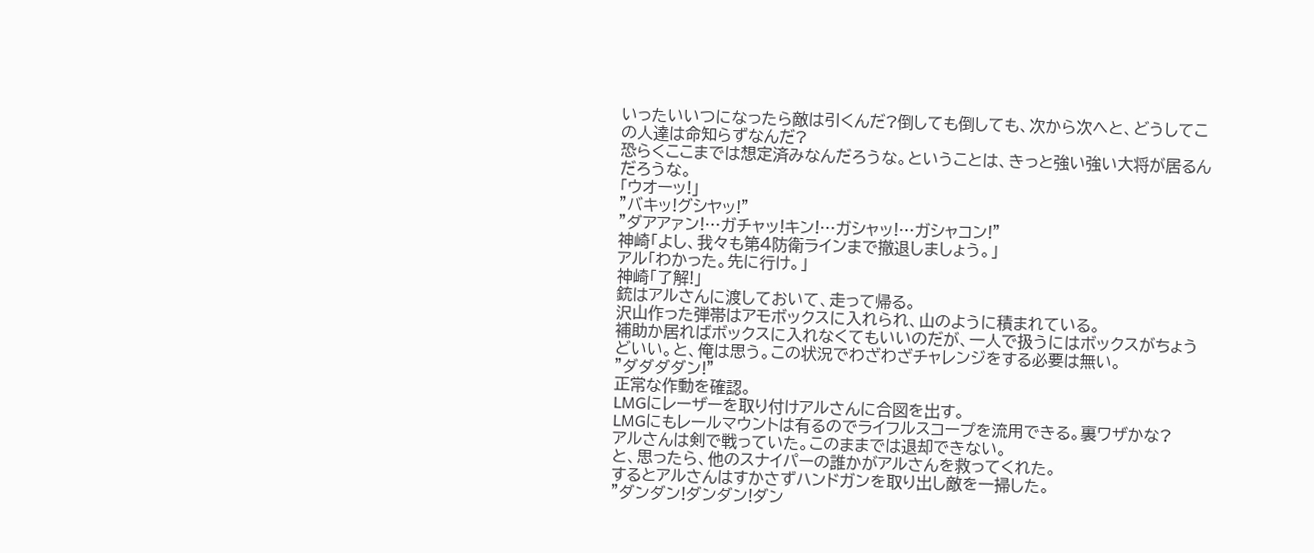いったいいつになったら敵は引くんだ?倒しても倒しても、次から次へと、どうしてこの人達は命知らずなんだ?
恐らくここまでは想定済みなんだろうな。ということは、きっと強い強い大将が居るんだろうな。
「ウオーッ!」
"バキッ!グシヤッ!"
"ダアアァン!…ガチャッ!キン!…ガシャッ!…ガシャコン!"
神崎「よし、我々も第4防衛ラインまで撤退しましょう。」
アル「わかった。先に行け。」
神崎「了解!」
銃はアルさんに渡しておいて、走って帰る。
沢山作った弾帯はアモボックスに入れられ、山のように積まれている。
補助か居ればボックスに入れなくてもいいのだが、一人で扱うにはボックスがちょうどいい。と、俺は思う。この状況でわざわざチャレンジをする必要は無い。
"ダダダダン!"
正常な作動を確認。
LMGにレーザーを取り付けアルさんに合図を出す。
LMGにもレールマウントは有るのでライフルスコープを流用できる。裏ワザかな?
アルさんは剣で戦っていた。このままでは退却できない。
と、思ったら、他のスナイパーの誰かがアルさんを救ってくれた。
するとアルさんはすかさずハンドガンを取り出し敵を一掃した。
"ダンダン!ダンダン!ダン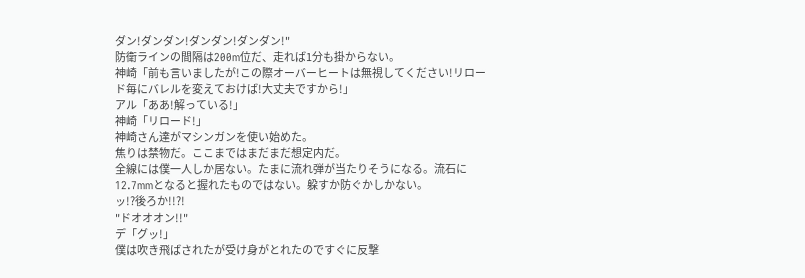ダン!ダンダン!ダンダン!ダンダン!"
防衛ラインの間隔は200m位だ、走れば1分も掛からない。
神崎「前も言いましたが!この際オーバーヒートは無視してください!リロード毎にバレルを変えておけば!大丈夫ですから!」
アル「ああ!解っている!」
神崎「リロード!」
神崎さん達がマシンガンを使い始めた。
焦りは禁物だ。ここまではまだまだ想定内だ。
全線には僕一人しか居ない。たまに流れ弾が当たりそうになる。流石に12.7mmとなると握れたものではない。躱すか防ぐかしかない。
ッ!?後ろか!!?!
"ドオオオン!!"
デ「グッ!」
僕は吹き飛ばされたが受け身がとれたのですぐに反撃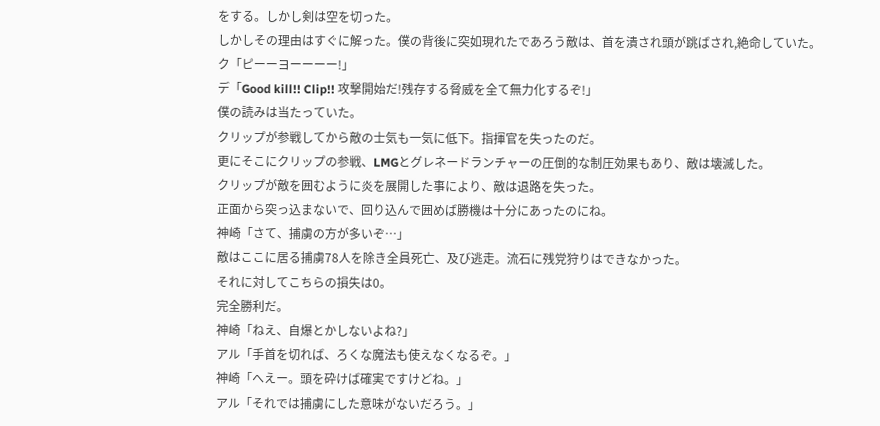をする。しかし剣は空を切った。
しかしその理由はすぐに解った。僕の背後に突如現れたであろう敵は、首を潰され頭が跳ばされ,絶命していた。
ク「ピーーヨーーーー!」
デ「Good kill!! Clip!! 攻撃開始だ!残存する脅威を全て無力化するぞ!」
僕の読みは当たっていた。
クリップが参戦してから敵の士気も一気に低下。指揮官を失ったのだ。
更にそこにクリップの参戦、LMGとグレネードランチャーの圧倒的な制圧効果もあり、敵は壊滅した。
クリップが敵を囲むように炎を展開した事により、敵は退路を失った。
正面から突っ込まないで、回り込んで囲めば勝機は十分にあったのにね。
神崎「さて、捕虜の方が多いぞ…」
敵はここに居る捕虜78人を除き全員死亡、及び逃走。流石に残党狩りはできなかった。
それに対してこちらの損失は0。
完全勝利だ。
神崎「ねえ、自爆とかしないよね?」
アル「手首を切れば、ろくな魔法も使えなくなるぞ。」
神崎「へえー。頭を砕けば確実ですけどね。」
アル「それでは捕虜にした意味がないだろう。」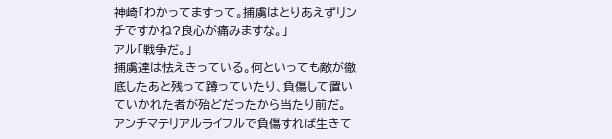神崎「わかってますって。捕虜はとりあえずリンチですかね?良心が痛みますな。」
アル「戦争だ。」
捕虜達は怯えきっている。何といっても敵が徹底したあと残って蹲っていたり、負傷して置いていかれた者が殆どだったから当たり前だ。
アンチマテリアルライフルで負傷すれば生きて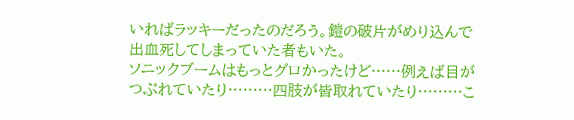いればラッキーだったのだろう。鎧の破片がめり込んで出血死してしまっていた者もいた。
ソニックブームはもっとグロかったけど……例えば目がつぶれていたり………四肢が皆取れていたり………こ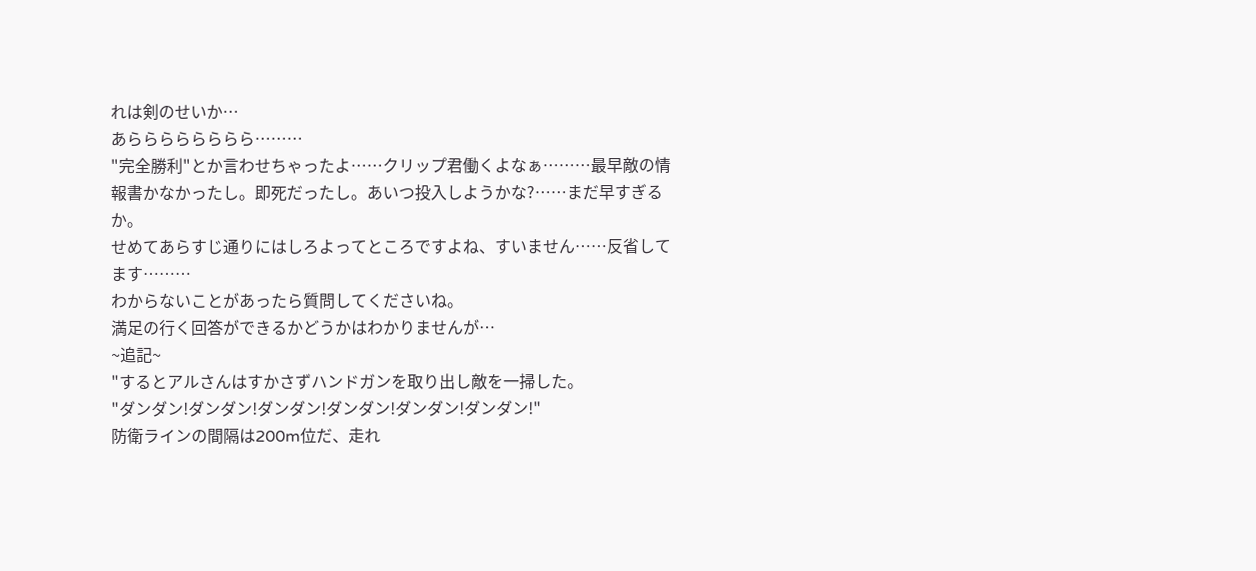れは剣のせいか…
あらららららららら………
"完全勝利"とか言わせちゃったよ……クリップ君働くよなぁ………最早敵の情報書かなかったし。即死だったし。あいつ投入しようかな?……まだ早すぎるか。
せめてあらすじ通りにはしろよってところですよね、すいません……反省してます………
わからないことがあったら質問してくださいね。
満足の行く回答ができるかどうかはわかりませんが…
~追記~
"するとアルさんはすかさずハンドガンを取り出し敵を一掃した。
"ダンダン!ダンダン!ダンダン!ダンダン!ダンダン!ダンダン!"
防衛ラインの間隔は200m位だ、走れ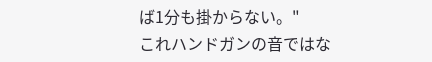ば1分も掛からない。"
これハンドガンの音ではな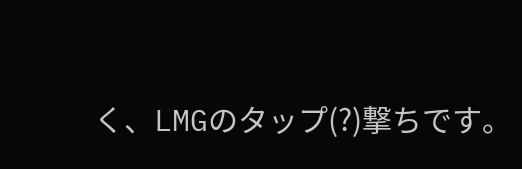く、LMGのタップ(?)撃ちです。